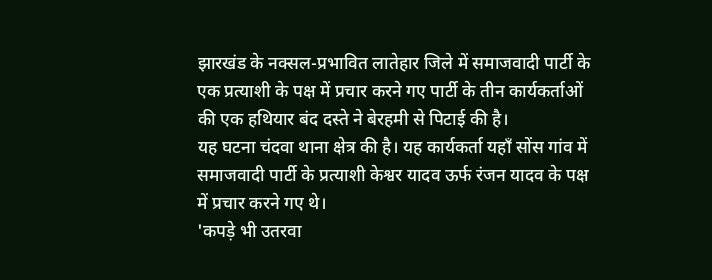झारखंड के नक्सल-प्रभावित लातेहार जिले में समाजवादी पार्टी के एक प्रत्याशी के पक्ष में प्रचार करने गए पार्टी के तीन कार्यकर्ताओं की एक हथियार बंद दस्ते ने बेरहमी से पिटाई की है।
यह घटना चंदवा थाना क्षेत्र की है। यह कार्यकर्ता यहाँ सोंस गांव में समाजवादी पार्टी के प्रत्याशी केश्वर यादव ऊर्फ रंजन यादव के पक्ष में प्रचार करने गए थे।
'कपड़े भी उतरवा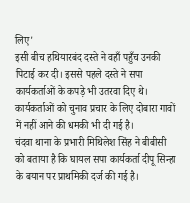लिए'
इसी बीच हथियारबंद दस्ते ने वहाँ पहुँच उनकी पिटाई कर दी। इससे पहले दस्ते ने सपा कार्यकर्ताओं के कपड़े भी उतरवा दिए थे। कार्यकर्ताओं को चुनाव प्रचार के लिए दोबारा गावों में नहीं आने की धमकी भी दी गई है।
चंदवा थाना के प्रभारी मिथिलेश सिंह ने बीबीसी को बताया है कि घायल सपा कार्यकर्ता दीपू सिन्हा के बयान पर प्राथमिकी दर्ज की गई है।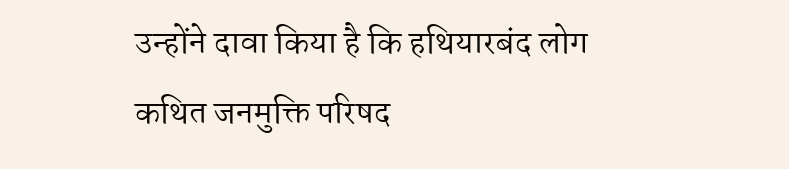उन्होंने दावा किया है कि हथियारबंद लोग कथित जनमुक्ति परिषद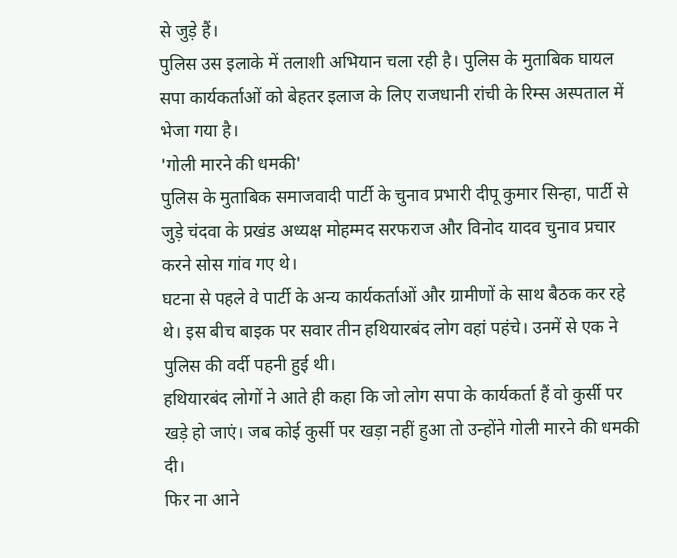से जुड़े हैं।
पुलिस उस इलाके में तलाशी अभियान चला रही है। पुलिस के मुताबिक घायल सपा कार्यकर्ताओं को बेहतर इलाज के लिए राजधानी रांची के रिम्स अस्पताल में भेजा गया है।
'गोली मारने की धमकी'
पुलिस के मुताबिक समाजवादी पार्टी के चुनाव प्रभारी दीपू कुमार सिन्हा, पार्टी से जुड़े चंदवा के प्रखंड अध्यक्ष मोहम्मद सरफराज और विनोद यादव चुनाव प्रचार करने सोस गांव गए थे।
घटना से पहले वे पार्टी के अन्य कार्यकर्ताओं और ग्रामीणों के साथ बैठक कर रहे थे। इस बीच बाइक पर सवार तीन हथियारबंद लोग वहां पहंचे। उनमें से एक ने पुलिस की वर्दी पहनी हुई थी।
हथियारबंद लोगों ने आते ही कहा कि जो लोग सपा के कार्यकर्ता हैं वो कुर्सी पर खड़े हो जाएं। जब कोई कुर्सी पर खड़ा नहीं हुआ तो उन्होंने गोली मारने की धमकी दी।
फिर ना आने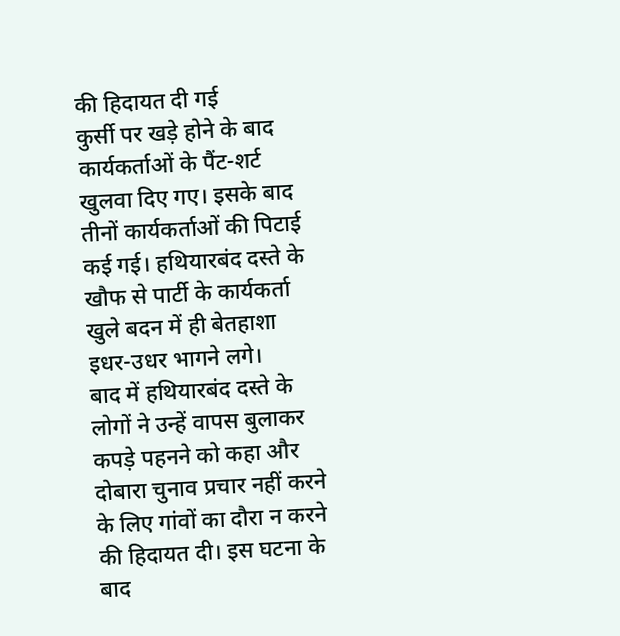की हिदायत दी गई
कुर्सी पर खड़े होने के बाद कार्यकर्ताओं के पैंट-शर्ट खुलवा दिए गए। इसके बाद तीनों कार्यकर्ताओं की पिटाई कई गई। हथियारबंद दस्ते के खौफ से पार्टी के कार्यकर्ता खुले बदन में ही बेतहाशा इधर-उधर भागने लगे।
बाद में हथियारबंद दस्ते के लोगों ने उन्हें वापस बुलाकर कपड़े पहनने को कहा और दोबारा चुनाव प्रचार नहीं करने के लिए गांवों का दौरा न करने की हिदायत दी। इस घटना के बाद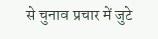से चुनाव प्रचार में जुटे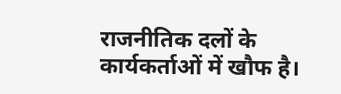राजनीतिक दलों के कार्यकर्ताओं में खौफ है।